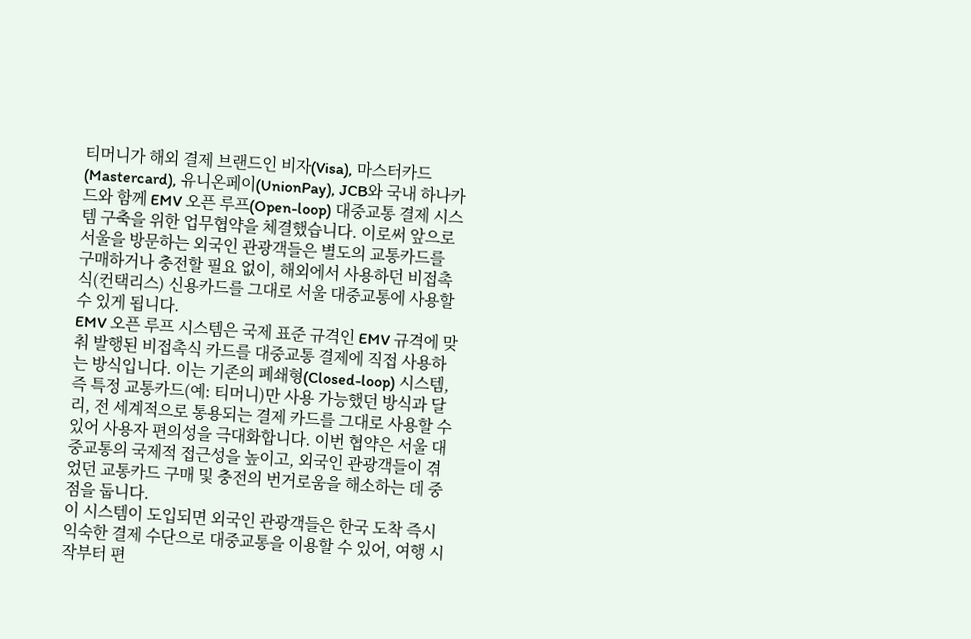티머니가 해외 결제 브랜드인 비자(Visa), 마스터카드(Mastercard), 유니온페이(UnionPay), JCB와 국내 하나카드와 함께 EMV 오픈 루프(Open-loop) 대중교통 결제 시스템 구축을 위한 업무협약을 체결했습니다. 이로써 앞으로 서울을 방문하는 외국인 관광객들은 별도의 교통카드를 구매하거나 충전할 필요 없이, 해외에서 사용하던 비접촉식(컨택리스) 신용카드를 그대로 서울 대중교통에 사용할 수 있게 됩니다.
EMV 오픈 루프 시스템은 국제 표준 규격인 EMV 규격에 맞춰 발행된 비접촉식 카드를 대중교통 결제에 직접 사용하는 방식입니다. 이는 기존의 폐쇄형(Closed-loop) 시스템, 즉 특정 교통카드(예: 티머니)만 사용 가능했던 방식과 달리, 전 세계적으로 통용되는 결제 카드를 그대로 사용할 수 있어 사용자 편의성을 극대화합니다. 이번 협약은 서울 대중교통의 국제적 접근성을 높이고, 외국인 관광객들이 겪었던 교통카드 구매 및 충전의 번거로움을 해소하는 데 중점을 둡니다.
이 시스템이 도입되면 외국인 관광객들은 한국 도착 즉시 익숙한 결제 수단으로 대중교통을 이용할 수 있어, 여행 시작부터 편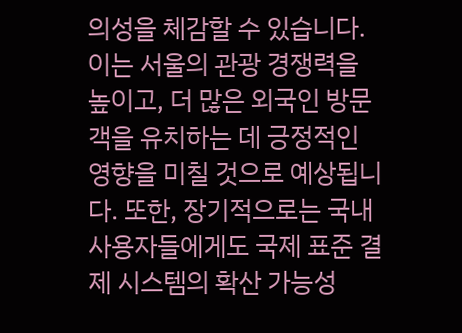의성을 체감할 수 있습니다. 이는 서울의 관광 경쟁력을 높이고, 더 많은 외국인 방문객을 유치하는 데 긍정적인 영향을 미칠 것으로 예상됩니다. 또한, 장기적으로는 국내 사용자들에게도 국제 표준 결제 시스템의 확산 가능성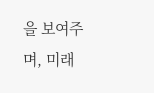을 보여주며, 미래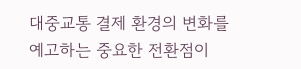대중교통 결제 환경의 변화를 예고하는 중요한 전환점이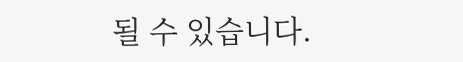될 수 있습니다.